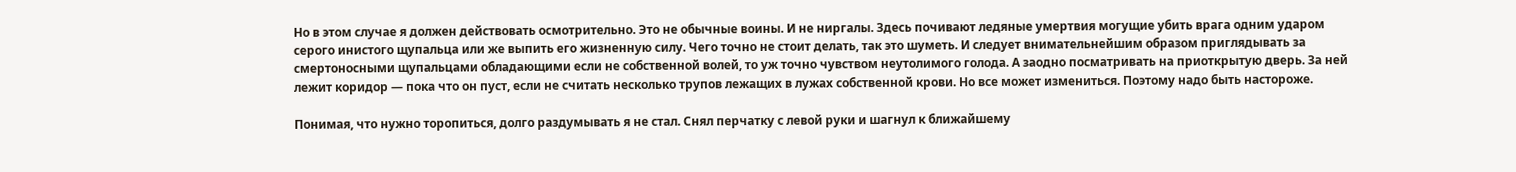Но в этом случае я должен действовать осмотрительно. Это не обычные воины. И не ниргалы. Здесь почивают ледяные умертвия могущие убить врага одним ударом серого инистого щупальца или же выпить его жизненную силу. Чего точно не стоит делать, так это шуметь. И следует внимательнейшим образом приглядывать за смертоносными щупальцами обладающими если не собственной волей, то уж точно чувством неутолимого голода. А заодно посматривать на приоткрытую дверь. За ней лежит коридор — пока что он пуст, если не считать несколько трупов лежащих в лужах собственной крови. Но все может измениться. Поэтому надо быть настороже.

Понимая, что нужно торопиться, долго раздумывать я не стал. Снял перчатку с левой руки и шагнул к ближайшему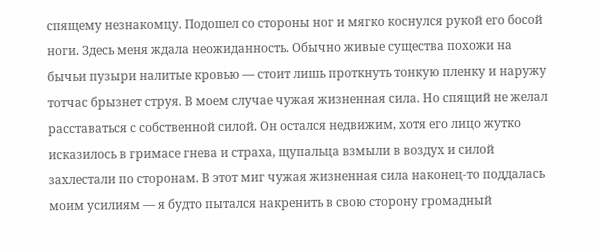спящему незнакомцу. Подошел со стороны ног и мягко коснулся рукой его босой ноги. Здесь меня ждала неожиданность. Обычно живые существа похожи на бычьи пузыри налитые кровью — стоит лишь проткнуть тонкую пленку и наружу тотчас брызнет струя. В моем случае чужая жизненная сила. Но спящий не желал расставаться с собственной силой. Он остался недвижим, хотя его лицо жутко исказилось в гримасе гнева и страха, щупальца взмыли в воздух и силой захлестали по сторонам. В этот миг чужая жизненная сила наконец-то поддалась моим усилиям — я будто пытался накренить в свою сторону громадный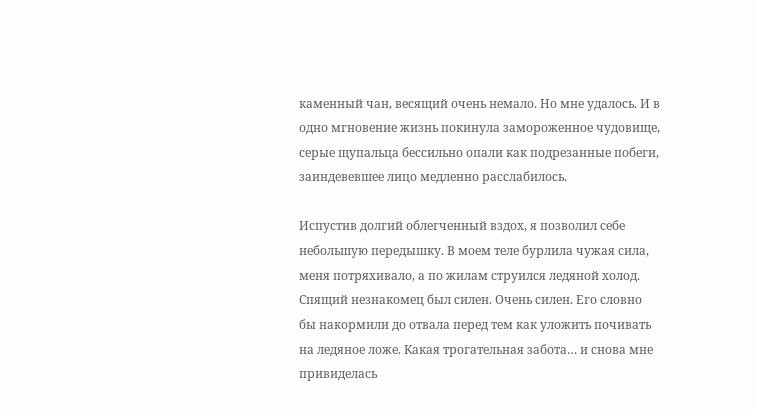каменный чан, весящий очень немало. Но мне удалось. И в одно мгновение жизнь покинула замороженное чудовище, серые щупальца бессильно опали как подрезанные побеги, заиндевевшее лицо медленно расслабилось.

Испустив долгий облегченный вздох, я позволил себе небольшую передышку. В моем теле бурлила чужая сила, меня потряхивало, а по жилам струился ледяной холод. Спящий незнакомец был силен. Очень силен. Его словно бы накормили до отвала перед тем как уложить почивать на ледяное ложе. Какая трогательная забота… и снова мне привиделась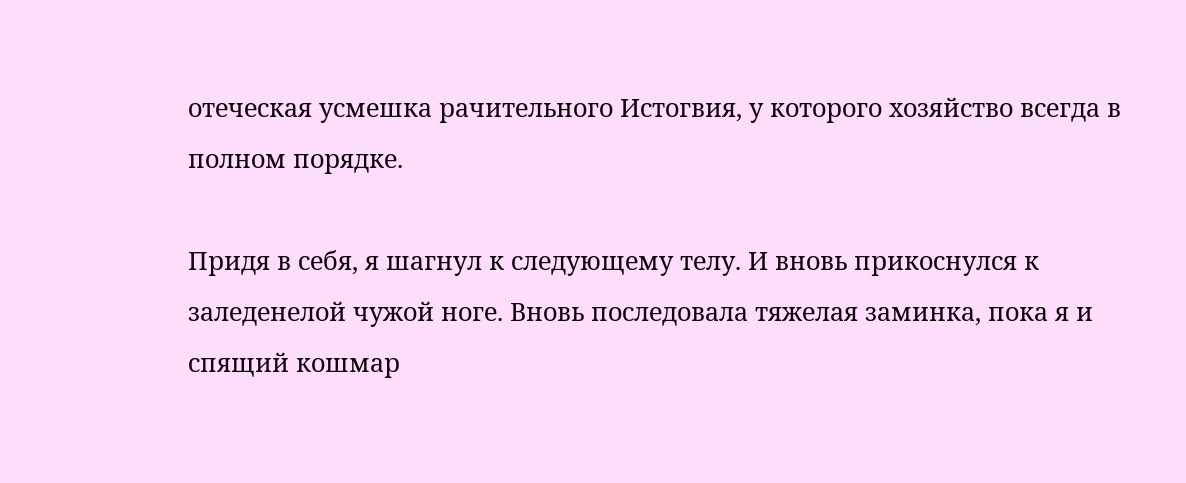отеческая усмешка рачительного Истогвия, у которого хозяйство всегда в полном порядке.

Придя в себя, я шагнул к следующему телу. И вновь прикоснулся к заледенелой чужой ноге. Вновь последовала тяжелая заминка, пока я и спящий кошмар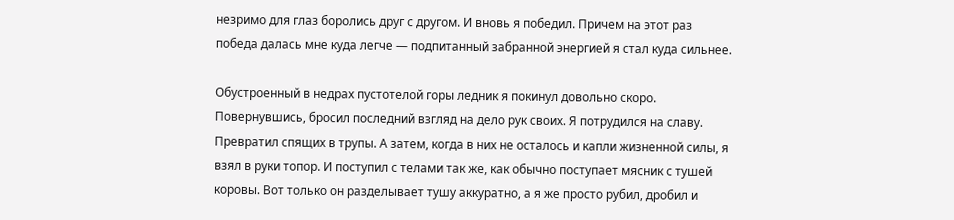незримо для глаз боролись друг с другом. И вновь я победил. Причем на этот раз победа далась мне куда легче — подпитанный забранной энергией я стал куда сильнее.

Обустроенный в недрах пустотелой горы ледник я покинул довольно скоро. Повернувшись, бросил последний взгляд на дело рук своих. Я потрудился на славу. Превратил спящих в трупы. А затем, когда в них не осталось и капли жизненной силы, я взял в руки топор. И поступил с телами так же, как обычно поступает мясник с тушей коровы. Вот только он разделывает тушу аккуратно, а я же просто рубил, дробил и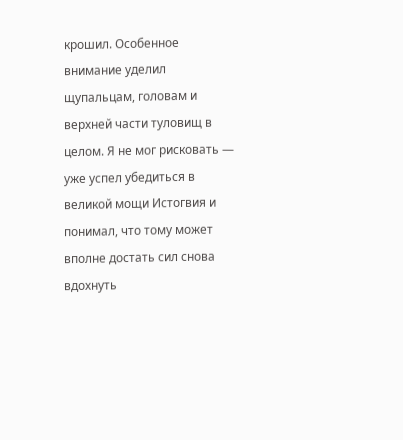крошил. Особенное внимание уделил щупальцам, головам и верхней части туловищ в целом. Я не мог рисковать — уже успел убедиться в великой мощи Истогвия и понимал, что тому может вполне достать сил снова вдохнуть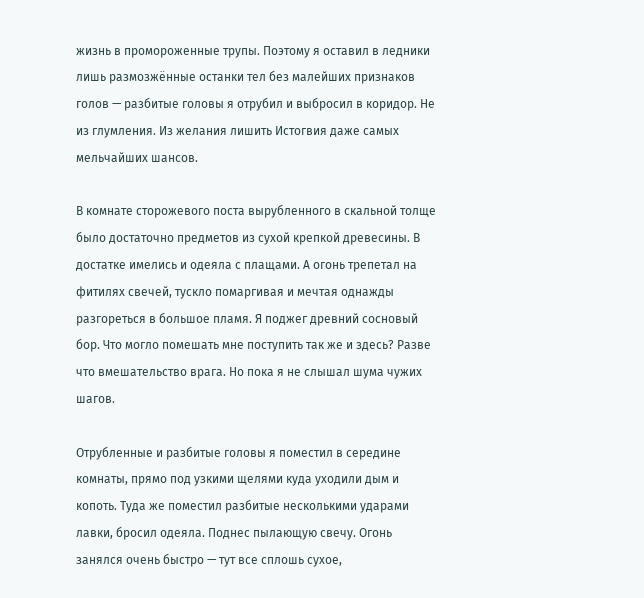жизнь в промороженные трупы. Поэтому я оставил в ледники лишь размозжённые останки тел без малейших признаков голов — разбитые головы я отрубил и выбросил в коридор. Не из глумления. Из желания лишить Истогвия даже самых мельчайших шансов.

В комнате сторожевого поста вырубленного в скальной толще было достаточно предметов из сухой крепкой древесины. В достатке имелись и одеяла с плащами. А огонь трепетал на фитилях свечей, тускло помаргивая и мечтая однажды разгореться в большое пламя. Я поджег древний сосновый бор. Что могло помешать мне поступить так же и здесь? Разве что вмешательство врага. Но пока я не слышал шума чужих шагов.

Отрубленные и разбитые головы я поместил в середине комнаты, прямо под узкими щелями куда уходили дым и копоть. Туда же поместил разбитые несколькими ударами лавки, бросил одеяла. Поднес пылающую свечу. Огонь занялся очень быстро — тут все сплошь сухое,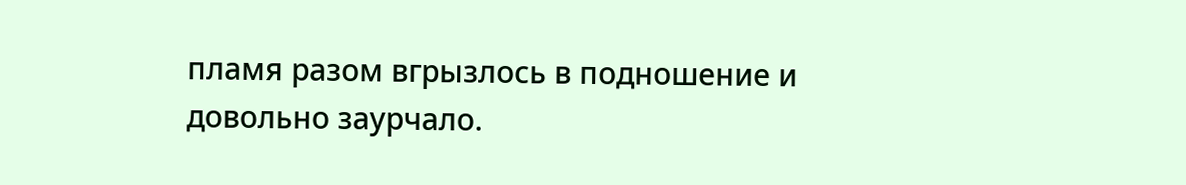пламя разом вгрызлось в подношение и довольно заурчало.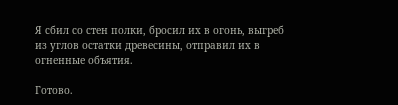Я сбил со стен полки, бросил их в огонь, выгреб из углов остатки древесины, отправил их в огненные объятия.

Готово.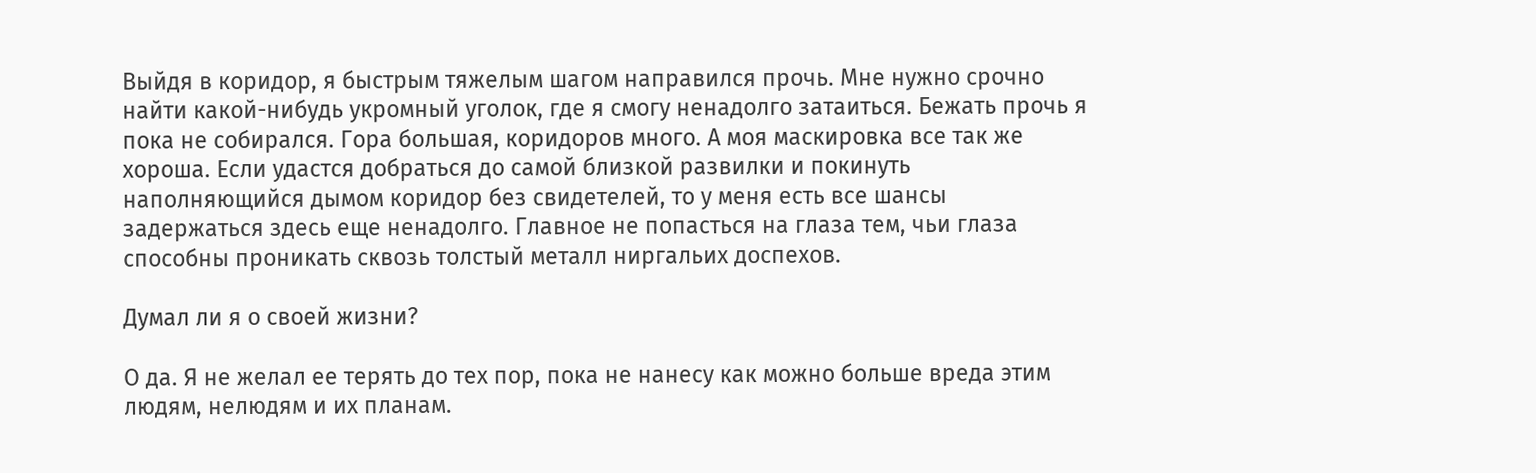Выйдя в коридор, я быстрым тяжелым шагом направился прочь. Мне нужно срочно найти какой-нибудь укромный уголок, где я смогу ненадолго затаиться. Бежать прочь я пока не собирался. Гора большая, коридоров много. А моя маскировка все так же хороша. Если удастся добраться до самой близкой развилки и покинуть наполняющийся дымом коридор без свидетелей, то у меня есть все шансы задержаться здесь еще ненадолго. Главное не попасться на глаза тем, чьи глаза способны проникать сквозь толстый металл ниргальих доспехов.

Думал ли я о своей жизни?

О да. Я не желал ее терять до тех пор, пока не нанесу как можно больше вреда этим людям, нелюдям и их планам.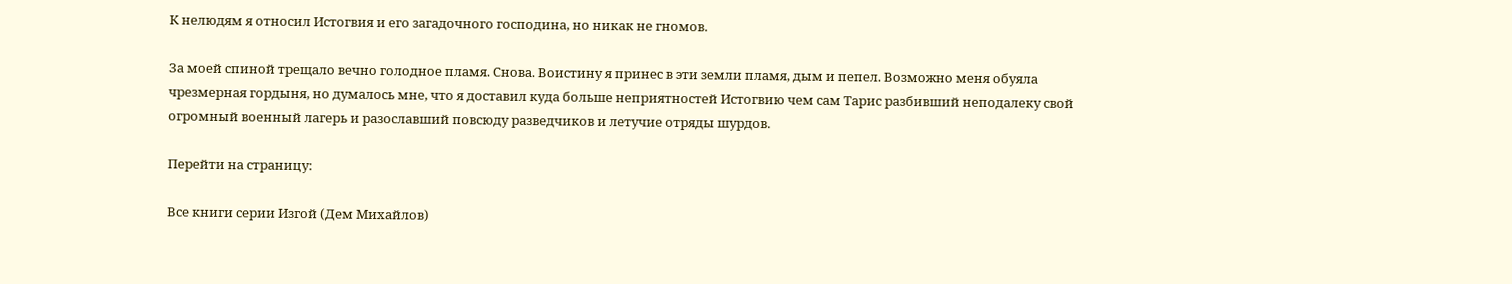К нелюдям я относил Истогвия и его загадочного господина, но никак не гномов.

За моей спиной трещало вечно голодное пламя. Снова. Воистину я принес в эти земли пламя, дым и пепел. Возможно меня обуяла чрезмерная гордыня, но думалось мне, что я доставил куда больше неприятностей Истогвию чем сам Тарис разбивший неподалеку свой огромный военный лагерь и разославший повсюду разведчиков и летучие отряды шурдов.

Перейти на страницу:

Все книги серии Изгой (Дем Михайлов)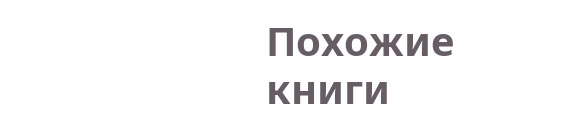Похожие книги